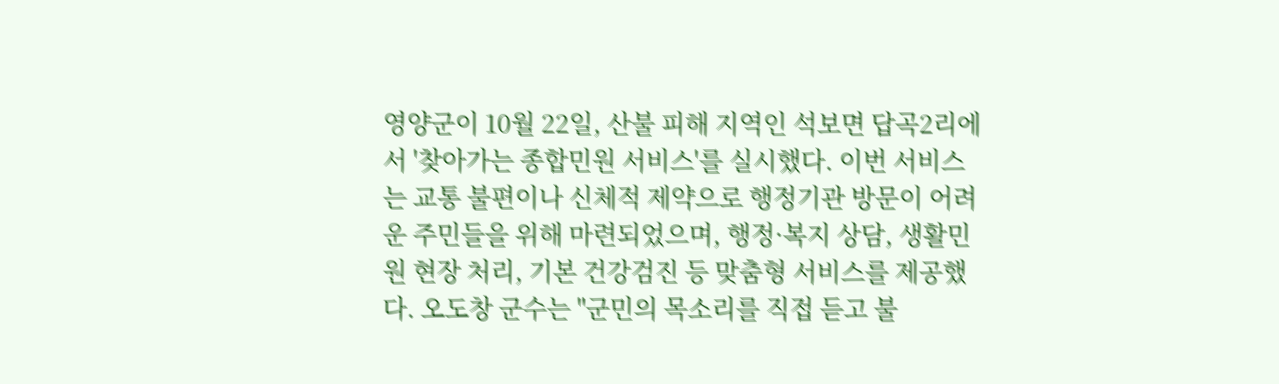영양군이 10월 22일, 산불 피해 지역인 석보면 답곡2리에서 '찾아가는 종합민원 서비스'를 실시했다. 이번 서비스는 교통 불편이나 신체적 제약으로 행정기관 방문이 어려운 주민들을 위해 마련되었으며, 행정·복지 상담, 생활민원 현장 처리, 기본 건강검진 등 맞춤형 서비스를 제공했다. 오도창 군수는 "군민의 목소리를 직접 듣고 불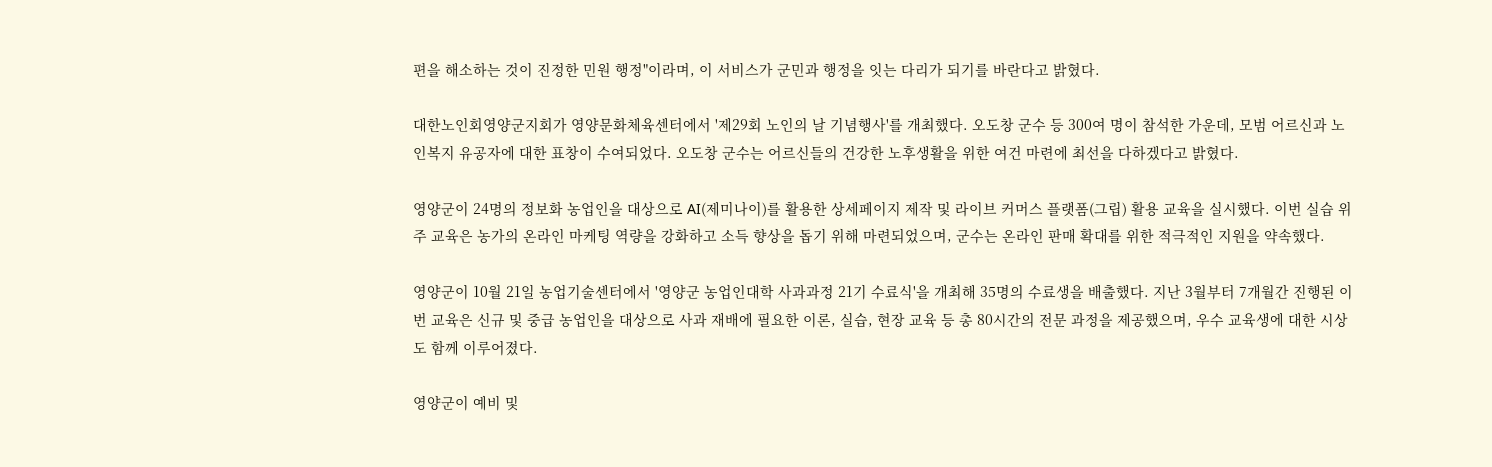편을 해소하는 것이 진정한 민원 행정"이라며, 이 서비스가 군민과 행정을 잇는 다리가 되기를 바란다고 밝혔다.

대한노인회영양군지회가 영양문화체육센터에서 '제29회 노인의 날 기념행사'를 개최했다. 오도창 군수 등 300여 명이 참석한 가운데, 모범 어르신과 노인복지 유공자에 대한 표창이 수여되었다. 오도창 군수는 어르신들의 건강한 노후생활을 위한 여건 마련에 최선을 다하겠다고 밝혔다.

영양군이 24명의 정보화 농업인을 대상으로 AI(제미나이)를 활용한 상세페이지 제작 및 라이브 커머스 플랫폼(그립) 활용 교육을 실시했다. 이번 실습 위주 교육은 농가의 온라인 마케팅 역량을 강화하고 소득 향상을 돕기 위해 마련되었으며, 군수는 온라인 판매 확대를 위한 적극적인 지원을 약속했다.

영양군이 10월 21일 농업기술센터에서 '영양군 농업인대학 사과과정 21기 수료식'을 개최해 35명의 수료생을 배출했다. 지난 3월부터 7개월간 진행된 이번 교육은 신규 및 중급 농업인을 대상으로 사과 재배에 필요한 이론, 실습, 현장 교육 등 총 80시간의 전문 과정을 제공했으며, 우수 교육생에 대한 시상도 함께 이루어졌다.

영양군이 예비 및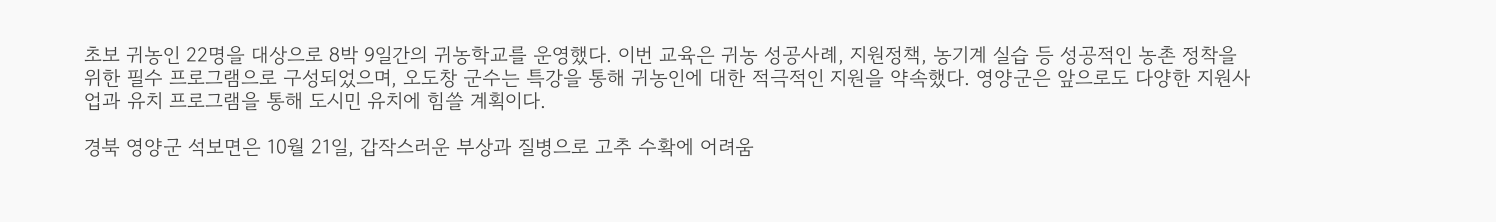초보 귀농인 22명을 대상으로 8박 9일간의 귀농학교를 운영했다. 이번 교육은 귀농 성공사례, 지원정책, 농기계 실습 등 성공적인 농촌 정착을 위한 필수 프로그램으로 구성되었으며, 오도창 군수는 특강을 통해 귀농인에 대한 적극적인 지원을 약속했다. 영양군은 앞으로도 다양한 지원사업과 유치 프로그램을 통해 도시민 유치에 힘쓸 계획이다.

경북 영양군 석보면은 10월 21일, 갑작스러운 부상과 질병으로 고추 수확에 어려움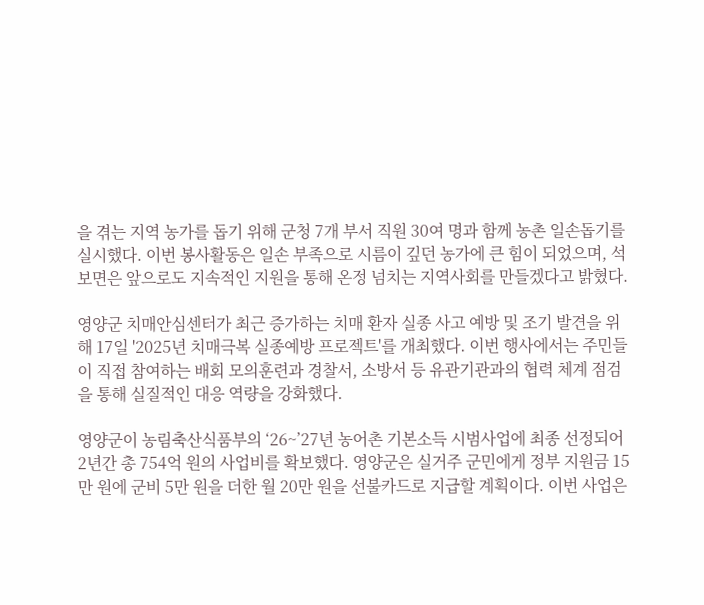을 겪는 지역 농가를 돕기 위해 군청 7개 부서 직원 30여 명과 함께 농촌 일손돕기를 실시했다. 이번 봉사활동은 일손 부족으로 시름이 깊던 농가에 큰 힘이 되었으며, 석보면은 앞으로도 지속적인 지원을 통해 온정 넘치는 지역사회를 만들겠다고 밝혔다.

영양군 치매안심센터가 최근 증가하는 치매 환자 실종 사고 예방 및 조기 발견을 위해 17일 '2025년 치매극복 실종예방 프로젝트'를 개최했다. 이번 행사에서는 주민들이 직접 참여하는 배회 모의훈련과 경찰서, 소방서 등 유관기관과의 협력 체계 점검을 통해 실질적인 대응 역량을 강화했다.

영양군이 농림축산식품부의 ‘26~’27년 농어촌 기본소득 시범사업에 최종 선정되어 2년간 총 754억 원의 사업비를 확보했다. 영양군은 실거주 군민에게 정부 지원금 15만 원에 군비 5만 원을 더한 월 20만 원을 선불카드로 지급할 계획이다. 이번 사업은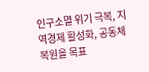인구소멸 위기 극복, 지역경제 활성화, 공동체 복원을 목표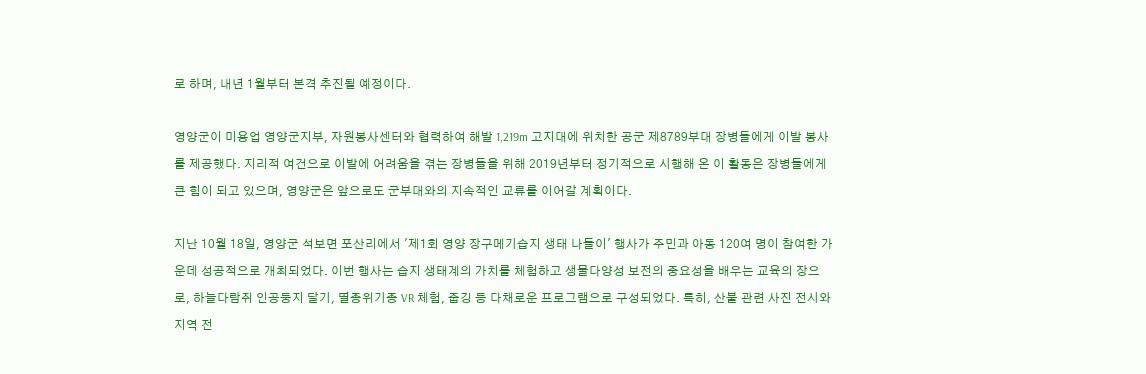로 하며, 내년 1월부터 본격 추진될 예정이다.

영양군이 미용업 영양군지부, 자원봉사센터와 협력하여 해발 1,219m 고지대에 위치한 공군 제8789부대 장병들에게 이발 봉사를 제공했다. 지리적 여건으로 이발에 어려움을 겪는 장병들을 위해 2019년부터 정기적으로 시행해 온 이 활동은 장병들에게 큰 힘이 되고 있으며, 영양군은 앞으로도 군부대와의 지속적인 교류를 이어갈 계획이다.

지난 10월 18일, 영양군 석보면 포산리에서 '제1회 영양 장구메기습지 생태 나들이' 행사가 주민과 아동 120여 명이 참여한 가운데 성공적으로 개최되었다. 이번 행사는 습지 생태계의 가치를 체험하고 생물다양성 보전의 중요성을 배우는 교육의 장으로, 하늘다람쥐 인공둥지 달기, 멸종위기종 VR 체험, 줍깅 등 다채로운 프로그램으로 구성되었다. 특히, 산불 관련 사진 전시와 지역 전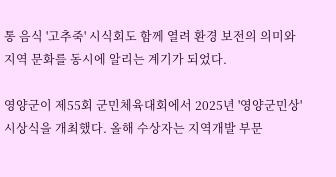통 음식 '고추죽' 시식회도 함께 열려 환경 보전의 의미와 지역 문화를 동시에 알리는 계기가 되었다.

영양군이 제55회 군민체육대회에서 2025년 '영양군민상' 시상식을 개최했다. 올해 수상자는 지역개발 부문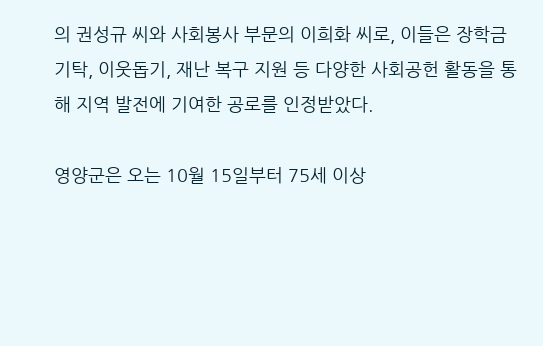의 권성규 씨와 사회봉사 부문의 이희화 씨로, 이들은 장학금 기탁, 이웃돕기, 재난 복구 지원 등 다양한 사회공헌 활동을 통해 지역 발전에 기여한 공로를 인정받았다.

영양군은 오는 10월 15일부터 75세 이상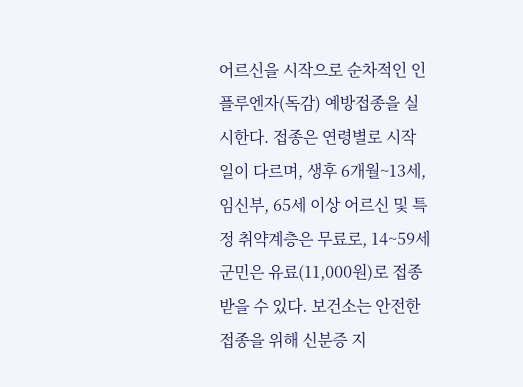어르신을 시작으로 순차적인 인플루엔자(독감) 예방접종을 실시한다. 접종은 연령별로 시작일이 다르며, 생후 6개월~13세, 임신부, 65세 이상 어르신 및 특정 취약계층은 무료로, 14~59세 군민은 유료(11,000원)로 접종받을 수 있다. 보건소는 안전한 접종을 위해 신분증 지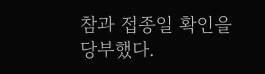참과 접종일 확인을 당부했다.